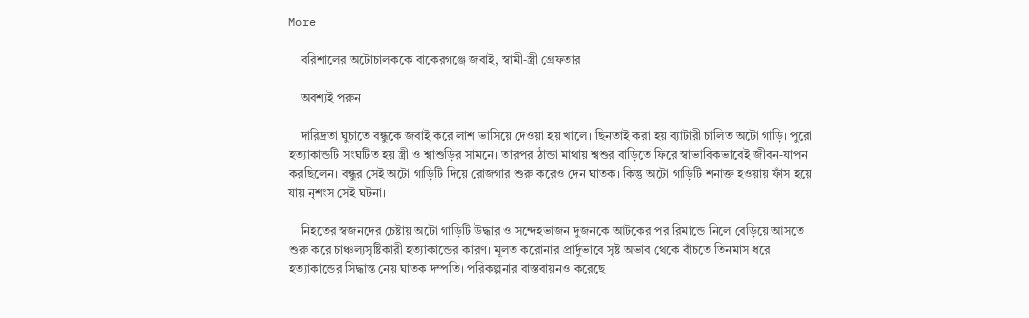More

    বরিশালের অটোচালককে বাকেরগঞ্জে জবাই, স্বামী-স্ত্রী গ্রেফতার

    অবশ্যই পরুন

    দারিদ্রতা ঘুচাতে বন্ধুকে জবাই করে লাশ ভাসিয়ে দেওয়া হয় খালে। ছিনতাই করা হয় ব্যাটারী চালিত অটো গাড়ি। পুরো হত্যাকান্ডটি সংঘটিত হয় স্ত্রী ও শ্বাশুড়ির সামনে। তারপর ঠান্ডা মাথায় শ্বশুর বাড়িতে ফিরে স্বাভাবিকভাবেই জীবন-যাপন করছিলেন। বন্ধুর সেই অটো গাড়িটি দিয়ে রোজগার শুরু করেও দেন ঘাতক। কিন্তু অটো গাড়িটি শনাক্ত হওয়ায় ফাঁস হয়ে যায় নৃশংস সেই ঘটনা।

    নিহতের স্বজনদের চেষ্টায় অটো গাড়িটি উদ্ধার ও সন্দেহভাজন দুজনকে আটকের পর রিমান্ডে নিলে বেড়িয়ে আসতে শুরু করে চাঞ্চল্যসৃষ্টিকারী হত্যাকান্ডের কারণ। মূলত করোনার প্রার্দুভাবে সৃষ্ট অভাব থেকে বাঁচতে তিনমাস ধরে হত্যাকান্ডের সিদ্ধান্ত নেয় ঘাতক দম্পতি। পরিকল্পনার বাস্তবায়নও করেছে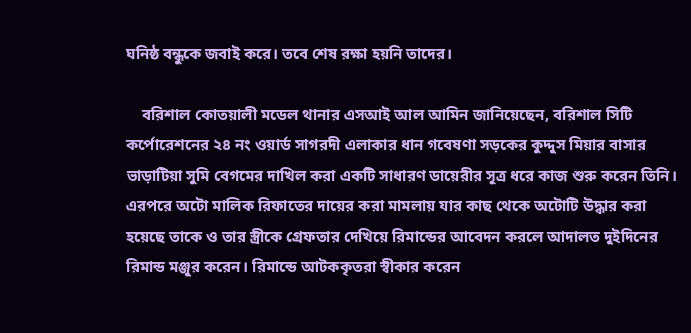ঘনিষ্ঠ বন্ধুকে জবাই করে। তবে শেষ রক্ষা হয়নি তাদের।

    বরিশাল কোতয়ালী মডেল থানার এসআই আল আমিন জানিয়েছেন, বরিশাল সিটি কর্পোরেশনের ২৪ নং ওয়ার্ড সাগরদী এলাকার ধান গবেষণা সড়কের কুদ্দুস মিয়ার বাসার ভাড়াটিয়া সুমি বেগমের দাখিল করা একটি সাধারণ ডায়েরীর সূত্র ধরে কাজ শুরু করেন তিনি। এরপরে অটো মালিক রিফাতের দায়ের করা মামলায় যার কাছ থেকে অটোটি উদ্ধার করা হয়েছে তাকে ও তার স্ত্রীকে গ্রেফতার দেখিয়ে রিমান্ডের আবেদন করলে আদালত দুইদিনের রিমান্ড মঞ্জুর করেন। রিমান্ডে আটককৃতরা স্বীকার করেন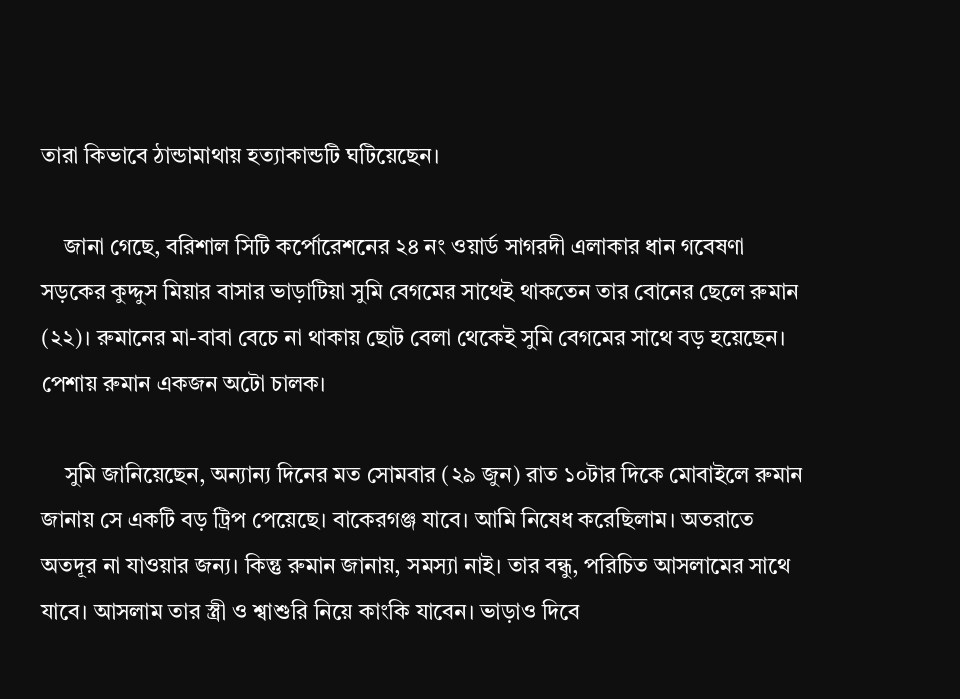তারা কিভাবে ঠান্ডামাথায় হত্যাকান্ডটি ঘটিয়েছেন।

    জানা গেছে, বরিশাল সিটি কর্পোরেশনের ২৪ নং ওয়ার্ড সাগরদী এলাকার ধান গবেষণা সড়কের কুদ্দুস মিয়ার বাসার ভাড়াটিয়া সুমি বেগমের সাথেই থাকতেন তার বোনের ছেলে রুমান (২২)। রুমানের মা-বাবা বেচে না থাকায় ছোট বেলা থেকেই সুমি বেগমের সাথে বড় হয়েছেন। পেশায় রুমান একজন অটো চালক।

    সুমি জানিয়েছেন, অন্যান্য দিনের মত সোমবার (২৯ জুন) রাত ১০টার দিকে মোবাইলে রুমান জানায় সে একটি বড় ট্রিপ পেয়েছে। বাকেরগঞ্জ যাবে। আমি নিষেধ করেছিলাম। অতরাতে অতদূর না যাওয়ার জন্য। কিন্তু রুমান জানায়, সমস্যা নাই। তার বন্ধু, পরিচিত আসলামের সাথে যাবে। আসলাম তার স্ত্রী ও শ্বাশুরি নিয়ে কাংকি যাবেন। ভাড়াও দিবে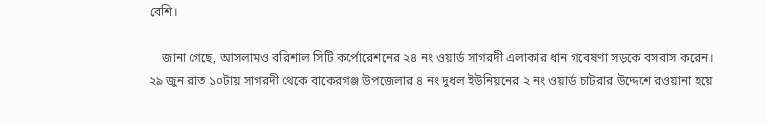বেশি।

    জানা গেছে, আসলামও বরিশাল সিটি কর্পোরেশনের ২৪ নং ওয়ার্ড সাগরদী এলাকার ধান গবেষণা সড়কে বসবাস করেন। ২৯ জুন রাত ১০টায় সাগরদী থেকে বাকেরগঞ্জ উপজেলার ৪ নং দুধল ইউনিয়নের ২ নং ওয়ার্ড চাটরার উদ্দেশে রওয়ানা হয়ে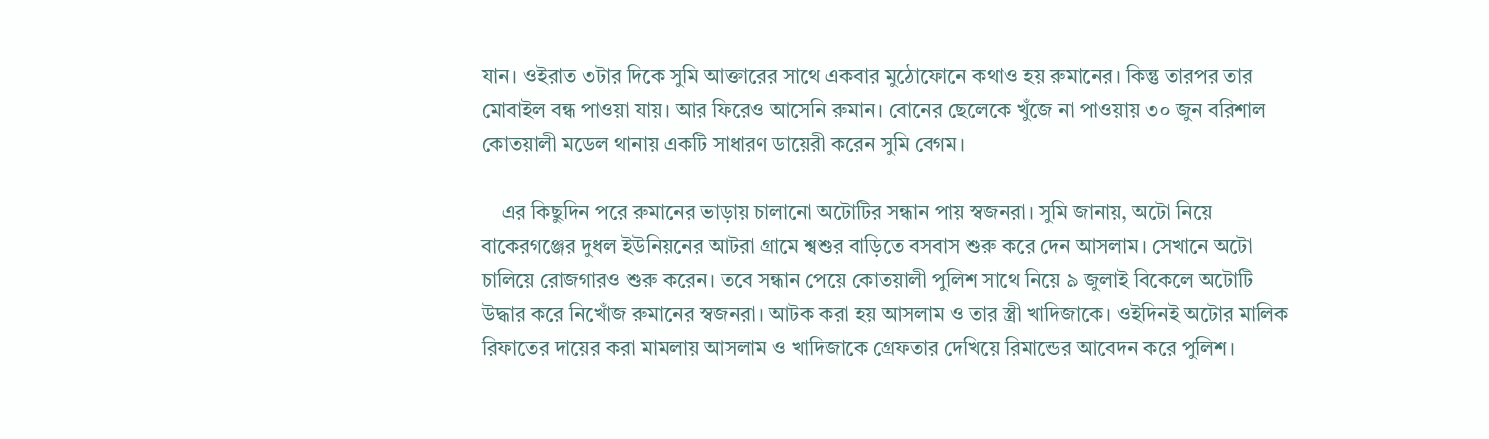যান। ওইরাত ৩টার দিকে সুমি আক্তারের সাথে একবার মুঠোফোনে কথাও হয় রুমানের। কিন্তু তারপর তার মোবাইল বন্ধ পাওয়া যায়। আর ফিরেও আসেনি রুমান। বোনের ছেলেকে খুঁজে না পাওয়ায় ৩০ জুন বরিশাল কোতয়ালী মডেল থানায় একটি সাধারণ ডায়েরী করেন সুমি বেগম।

    এর কিছুদিন পরে রুমানের ভাড়ায় চালানো অটোটির সন্ধান পায় স্বজনরা। সুমি জানায়, অটো নিয়ে বাকেরগঞ্জের দুধল ইউনিয়নের আটরা গ্রামে শ্বশুর বাড়িতে বসবাস শুরু করে দেন আসলাম। সেখানে অটো চালিয়ে রোজগারও শুরু করেন। তবে সন্ধান পেয়ে কোতয়ালী পুলিশ সাথে নিয়ে ৯ জুলাই বিকেলে অটোটি উদ্ধার করে নিখোঁজ রুমানের স্বজনরা। আটক করা হয় আসলাম ও তার স্ত্রী খাদিজাকে। ওইদিনই অটোর মালিক রিফাতের দায়ের করা মামলায় আসলাম ও খাদিজাকে গ্রেফতার দেখিয়ে রিমান্ডের আবেদন করে পুলিশ।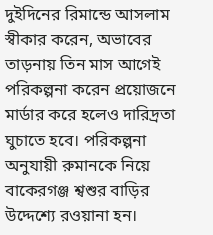দুইদিনের রিমান্ডে আসলাম স্বীকার করেন, অভাবের তাড়নায় তিন মাস আগেই পরিকল্পনা করেন প্রয়োজনে মার্ডার করে হলেও দারিদ্রতা ঘুচাতে হবে। পরিকল্পনা অনুযায়ী রুমানকে নিয়ে বাকেরগঞ্জ শ্বশুর বাড়ির উদ্দেশ্যে রওয়ানা হন।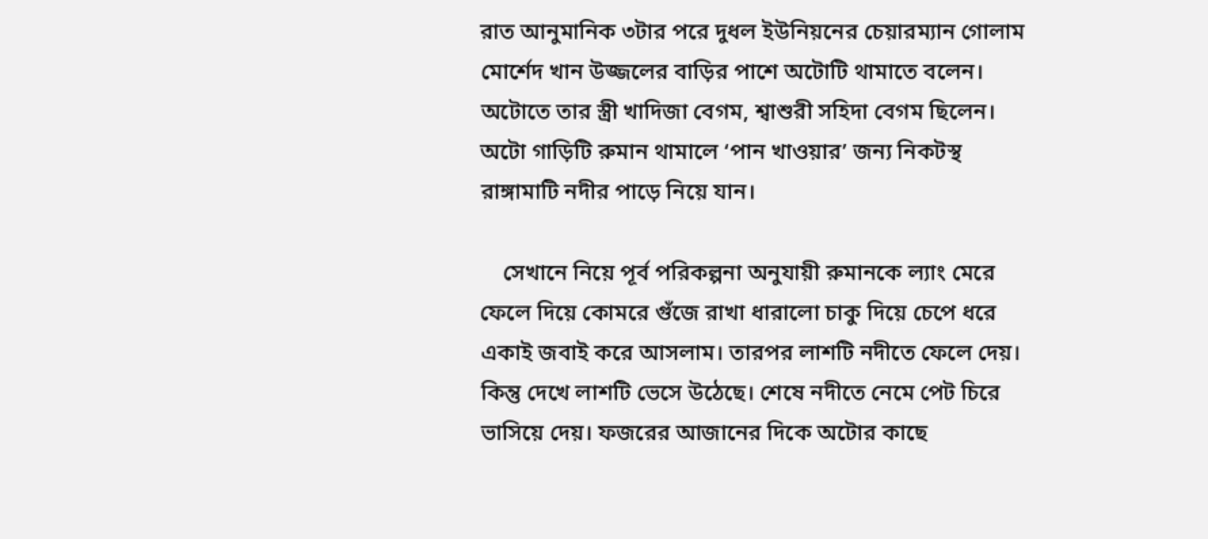রাত আনুমানিক ৩টার পরে দুধল ইউনিয়নের চেয়ারম্যান গোলাম মোর্শেদ খান উজ্জলের বাড়ির পাশে অটোটি থামাতে বলেন। অটোতে তার স্ত্রী খাদিজা বেগম, শ্বাশুরী সহিদা বেগম ছিলেন। অটো গাড়িটি রুমান থামালে ‘পান খাওয়ার’ জন্য নিকটস্থ রাঙ্গামাটি নদীর পাড়ে নিয়ে যান।

    সেখানে নিয়ে পূর্ব পরিকল্পনা অনুযায়ী রুমানকে ল্যাং মেরে ফেলে দিয়ে কোমরে গুঁজে রাখা ধারালো চাকু দিয়ে চেপে ধরে একাই জবাই করে আসলাম। তারপর লাশটি নদীতে ফেলে দেয়। কিন্তু দেখে লাশটি ভেসে উঠেছে। শেষে নদীতে নেমে পেট চিরে ভাসিয়ে দেয়। ফজরের আজানের দিকে অটোর কাছে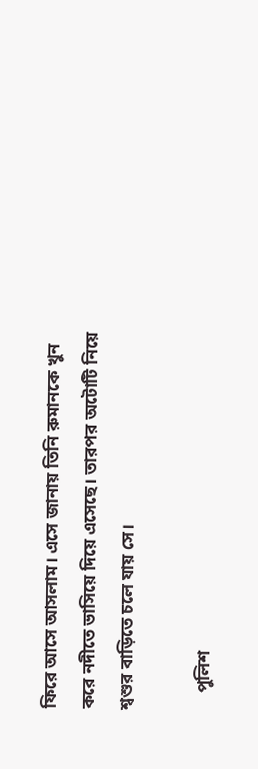ফিরে আসে আসলাম। এসে জানায় তিনি রুমানকে খুন করে নদীতে ভাসিয়ে দিয়ে এসেছে। তারপর অটোটি নিয়ে শ্বশুর বাড়িতে চলে যায় সে।

    পুলিশ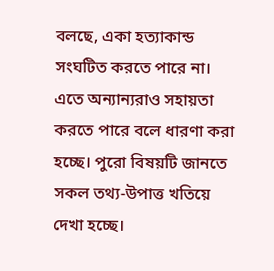বলছে, একা হত্যাকান্ড সংঘটিত করতে পারে না। এতে অন্যান্যরাও সহায়তা করতে পারে বলে ধারণা করা হচ্ছে। পুরো বিষয়টি জানতে সকল তথ্য-উপাত্ত খতিয়ে দেখা হচ্ছে।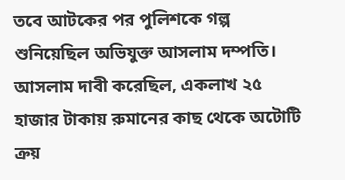তবে আটকের পর পুলিশকে গল্প শুনিয়েছিল অভিযুক্ত আসলাম দম্পতি। আসলাম দাবী করেছিল, একলাখ ২৫ হাজার টাকায় রুমানের কাছ থেকে অটোটি ক্রয়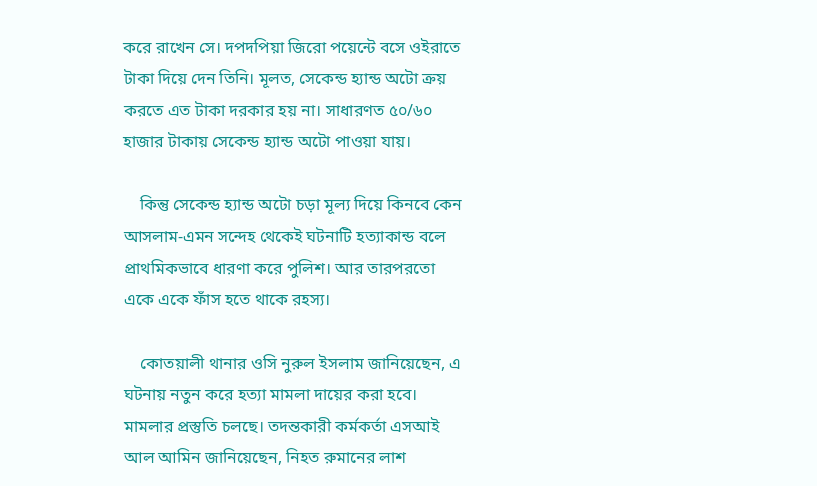করে রাখেন সে। দপদপিয়া জিরো পয়েন্টে বসে ওইরাতে টাকা দিয়ে দেন তিনি। মূলত, সেকেন্ড হ্যান্ড অটো ক্রয় করতে এত টাকা দরকার হয় না। সাধারণত ৫০/৬০ হাজার টাকায় সেকেন্ড হ্যান্ড অটো পাওয়া যায়।

    কিন্তু সেকেন্ড হ্যান্ড অটো চড়া মূল্য দিয়ে কিনবে কেন আসলাম-এমন সন্দেহ থেকেই ঘটনাটি হত্যাকান্ড বলে প্রাথমিকভাবে ধারণা করে পুলিশ। আর তারপরতো একে একে ফাঁস হতে থাকে রহস্য।

    কোতয়ালী থানার ওসি নুরুল ইসলাম জানিয়েছেন, এ ঘটনায় নতুন করে হত্যা মামলা দায়ের করা হবে। মামলার প্রস্তুতি চলছে। তদন্তকারী কর্মকর্তা এসআই আল আমিন জানিয়েছেন, নিহত রুমানের লাশ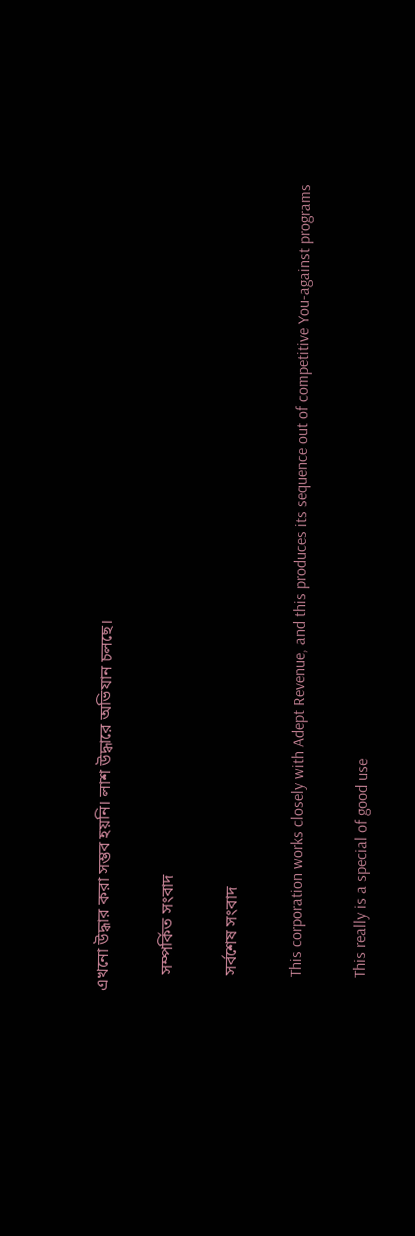এখনো উদ্ধার করা সম্ভব হয়নি। লাশ উদ্ধারে অভিযান চলছে।

    সম্পর্কিত সংবাদ

    সর্বশেষ সংবাদ

    This corporation works closely with Adept Revenue, and this produces its sequence out of competitive You-against programs

    This really is a special of good use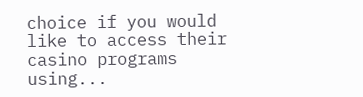choice if you would like to access their casino programs using...